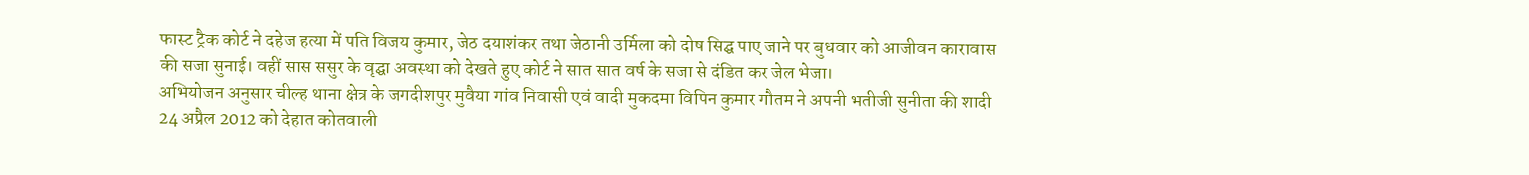फास्ट ट्रैक कोर्ट ने दहेज हत्या में पति विजय कुमार, जेठ दयाशंकर तथा जेठानी उर्मिला को दोष सिद्घ पाए जाने पर बुधवार को आजीवन कारावास की सजा सुनाई। वहीं सास ससुर के वृद्घा अवस्था को देखते हुए कोर्ट ने सात सात वर्ष के सजा से दंडित कर जेल भेजा।
अभियोजन अनुसार चील्ह थाना क्षेत्र के जगदीशपुर मुवैया गांव निवासी एवं वादी मुकदमा विपिन कुमार गौतम ने अपनी भतीजी सुनीता की शादी 24 अप्रैल 2012 को देहात कोतवाली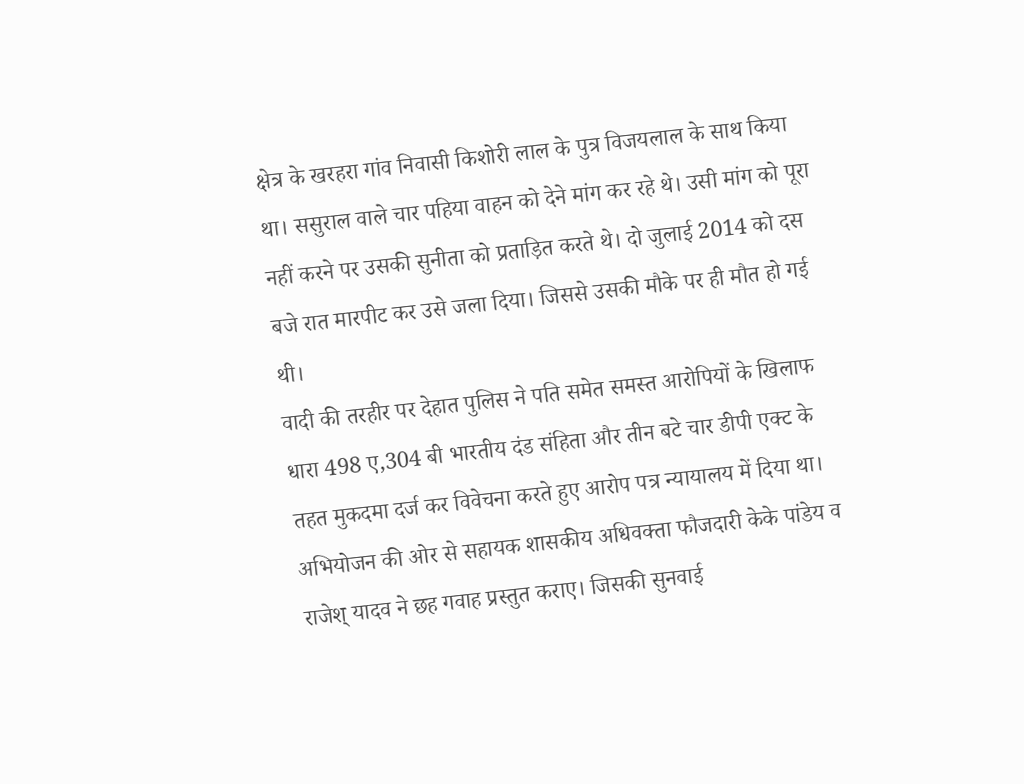क्षेत्र के खरहरा गांव निवासी किशोरी लाल के पुत्र विजयलाल के साथ किया था। ससुराल वाले चार पहिया वाहन को देने मांग कर रहे थे। उसी मांग को पूरा नहीं करने पर उसकी सुनीता को प्रताड़ित करते थे। दो जुलाई 2014 को दस बजे रात मारपीट कर उसे जला दिया। जिससे उसकी मौके पर ही मौत हो गई थी।
वादी की तरहीर पर देहात पुलिस ने पति समेत समस्त आरोपियों के खिलाफ धारा 498 ए,304 बी भारतीय दंड संहिता और तीन बटे चार डीपी एक्ट के तहत मुकदमा दर्ज कर विवेचना करते हुए आरोप पत्र न्यायालय में दिया था। अभियोजन की ओर से सहायक शासकीय अधिवक्ता फौजदारी केके पांडेय व राजेश् यादव ने छह गवाह प्रस्तुत कराए। जिसकी सुनवाई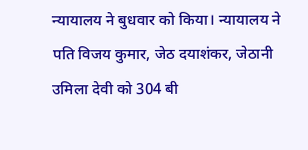न्यायालय ने बुधवार को किया। न्यायालय ने पति विजय कुमार, जेठ दयाशंकर, जेठानी उमिला देवी को 304 बी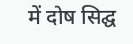में दोष सिद्घ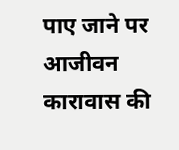पाए जाने पर आजीवन कारावास की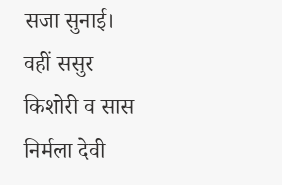सजा सुनाई। वहीं ससुर किशोरी व सास निर्मला देवी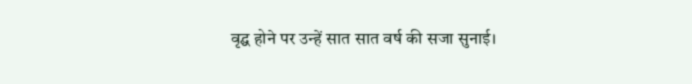वृद्घ होने पर उन्हें सात सात वर्ष की सजा सुनाई।